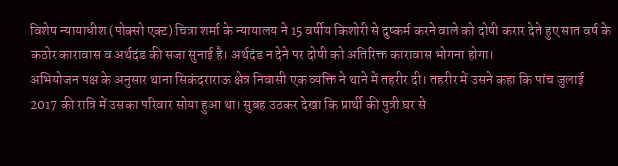विशेष न्यायाधीश (पोक्सो एक्ट) चित्रा शर्मा के न्यायालय ने 15 वर्षीय किशोरी से दुष्कर्म करने वाले को दोषी करार देते हुए सात वर्ष के कठोर कारावास व अर्थदंड की सजा सुनाई है। अर्थदंड न देने पर दोषी को अतिरिक्त कारावास भोगना होगा।
अभियोजन पक्ष के अनुसार थाना सिकंदराराऊ क्षेत्र निवासी एक व्यक्ति ने थाने में तहरीर दी। तहरीर में उसने कहा कि पांच जुलाई 2017 की रात्रि में उसका परिवार सोया हुआ था। सुबह उठकर देखा कि प्रार्थी की पुत्री घर से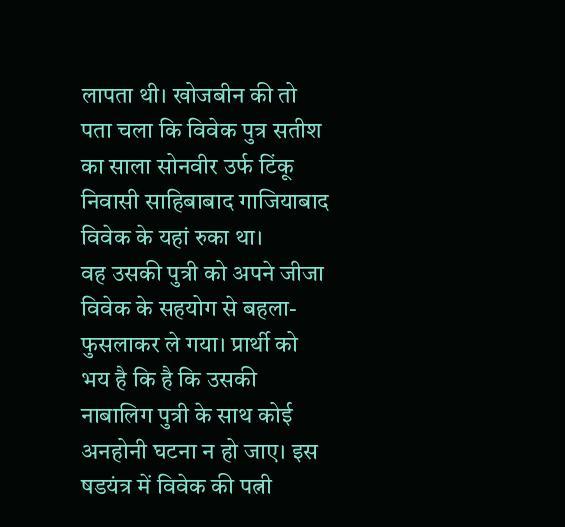लापता थी। खोजबीन की तो पता चला कि विवेक पुत्र सतीश का साला सोनवीर उर्फ टिंकू निवासी साहिबाबाद गाजियाबाद विवेक के यहां रुका था।
वह उसकी पुत्री को अपने जीजा विवेक के सहयोग से बहला-फुसलाकर ले गया। प्रार्थी को भय है कि है कि उसकी नाबालिग पुत्री के साथ कोई अनहोनी घटना न हो जाए। इस षडयंत्र में विवेक की पत्नी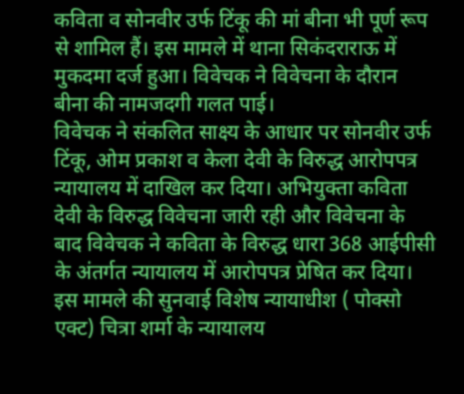कविता व सोनवीर उर्फ टिंकू की मां बीना भी पूर्ण रूप से शामिल हैं। इस मामले में थाना सिकंदराराऊ में मुकदमा दर्ज हुआ। विवेचक ने विवेचना के दौरान बीना की नामजदगी गलत पाई।
विवेचक ने संकलित साक्ष्य के आधार पर सोनवीर उर्फ टिंकू, ओम प्रकाश व केला देवी के विरुद्ध आरोपपत्र न्यायालय में दाखिल कर दिया। अभियुक्ता कविता देवी के विरुद्ध विवेचना जारी रही और विवेचना के बाद विवेचक ने कविता के विरुद्ध धारा 368 आईपीसी के अंतर्गत न्यायालय में आरोपपत्र प्रेषित कर दिया। इस मामले की सुनवाई विशेष न्यायाधीश ( पोक्सो एक्ट) चित्रा शर्मा के न्यायालय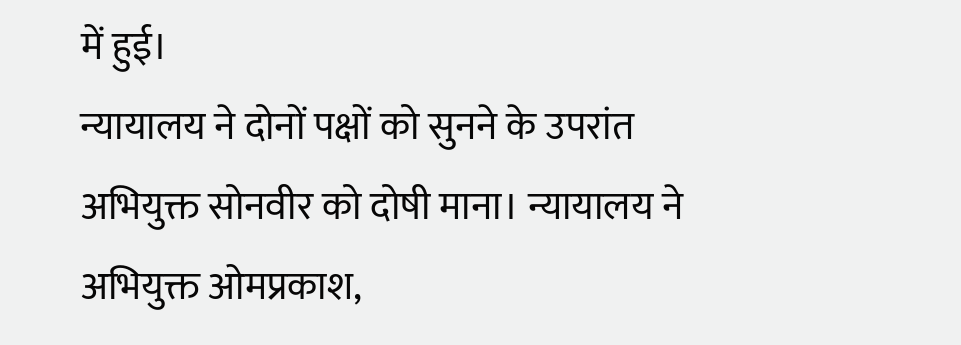में हुई।
न्यायालय ने दोनों पक्षों को सुनने के उपरांत अभियुक्त सोनवीर को दोषी माना। न्यायालय ने अभियुक्त ओमप्रकाश,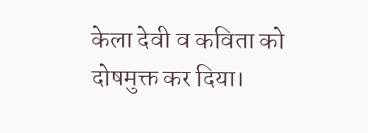केला देवी व कविता को दोषमुक्त कर दिया।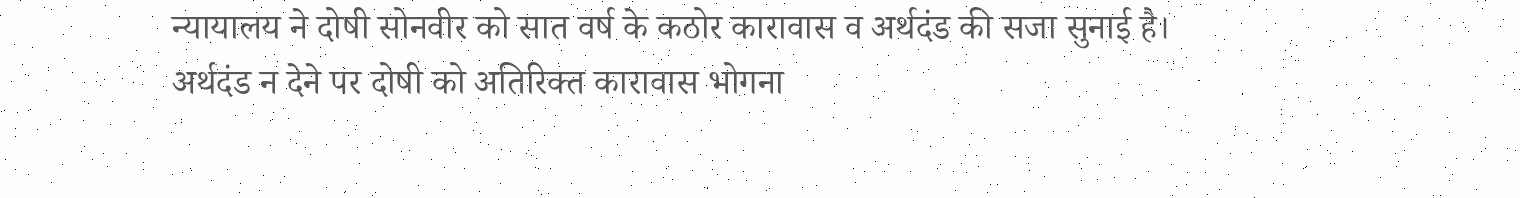न्यायालय ने दोषी सोनवीर को सात वर्ष के कठोर कारावास व अर्थदंड की सजा सुनाई है। अर्थदंड न देने पर दोषी को अतिरिक्त कारावास भोगना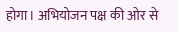होगा। अभियोजन पक्ष की ओर से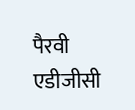पैरवी एडीजीसी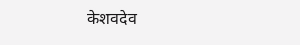केशवदेव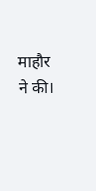माहौर ने की।